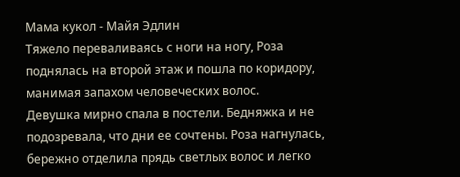Мама кукол - Майя Эдлин
Тяжело переваливаясь с ноги на ногу, Роза поднялась на второй этаж и пошла по коридору, манимая запахом человеческих волос.
Девушка мирно спала в постели. Бедняжка и не подозревала, что дни ее сочтены. Роза нагнулась, бережно отделила прядь светлых волос и легко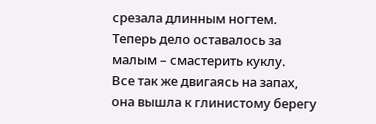срезала длинным ногтем. Теперь дело оставалось за малым – смастерить куклу.
Все так же двигаясь на запах, она вышла к глинистому берегу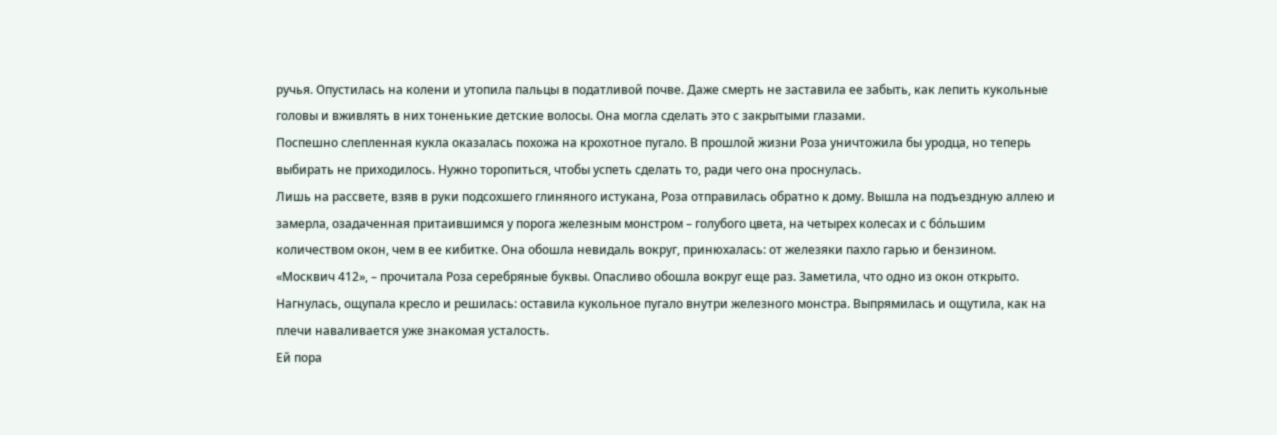ручья. Опустилась на колени и утопила пальцы в податливой почве. Даже смерть не заставила ее забыть, как лепить кукольные головы и вживлять в них тоненькие детские волосы. Она могла сделать это с закрытыми глазами.
Поспешно слепленная кукла оказалась похожа на крохотное пугало. В прошлой жизни Роза уничтожила бы уродца, но теперь выбирать не приходилось. Нужно торопиться, чтобы успеть сделать то, ради чего она проснулась.
Лишь на рассвете, взяв в руки подсохшего глиняного истукана, Роза отправилась обратно к дому. Вышла на подъездную аллею и замерла, озадаченная притаившимся у порога железным монстром – голубого цвета, на четырех колесах и с бóльшим количеством окон, чем в ее кибитке. Она обошла невидаль вокруг, принюхалась: от железяки пахло гарью и бензином.
«Москвич 412», – прочитала Роза серебряные буквы. Опасливо обошла вокруг еще раз. Заметила, что одно из окон открыто. Нагнулась, ощупала кресло и решилась: оставила кукольное пугало внутри железного монстра. Выпрямилась и ощутила, как на плечи наваливается уже знакомая усталость.
Ей пора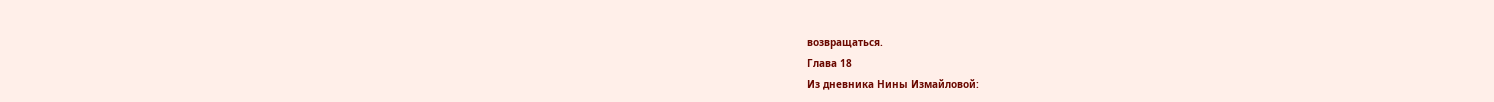возвращаться.
Глава 18
Из дневника Нины Измайловой: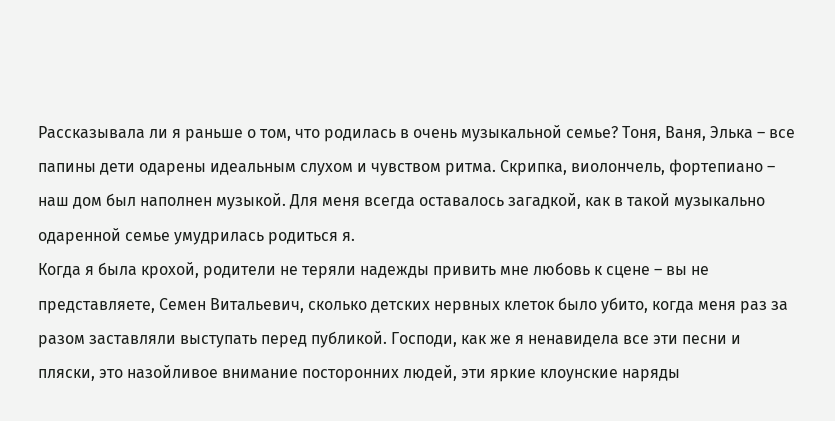Рассказывала ли я раньше о том, что родилась в очень музыкальной семье? Тоня, Ваня, Элька – все папины дети одарены идеальным слухом и чувством ритма. Скрипка, виолончель, фортепиано – наш дом был наполнен музыкой. Для меня всегда оставалось загадкой, как в такой музыкально одаренной семье умудрилась родиться я.
Когда я была крохой, родители не теряли надежды привить мне любовь к сцене – вы не представляете, Семен Витальевич, сколько детских нервных клеток было убито, когда меня раз за разом заставляли выступать перед публикой. Господи, как же я ненавидела все эти песни и пляски, это назойливое внимание посторонних людей, эти яркие клоунские наряды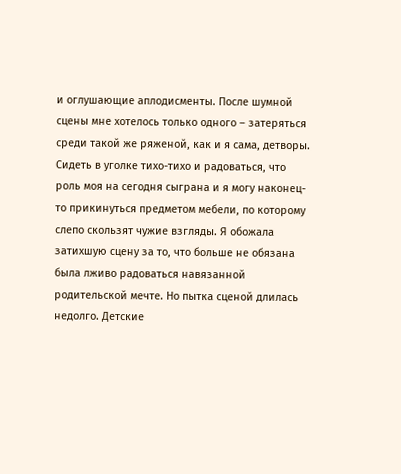и оглушающие аплодисменты. После шумной сцены мне хотелось только одного – затеряться среди такой же ряженой, как и я сама, детворы. Сидеть в уголке тихо-тихо и радоваться, что роль моя на сегодня сыграна и я могу наконец-то прикинуться предметом мебели, по которому слепо скользят чужие взгляды. Я обожала затихшую сцену за то, что больше не обязана была лживо радоваться навязанной родительской мечте. Но пытка сценой длилась недолго. Детские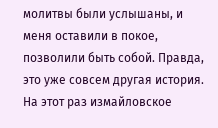молитвы были услышаны, и меня оставили в покое, позволили быть собой. Правда, это уже совсем другая история.
На этот раз измайловское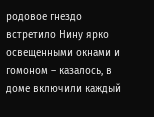родовое гнездо встретило Нину ярко освещенными окнами и гомоном – казалось, в доме включили каждый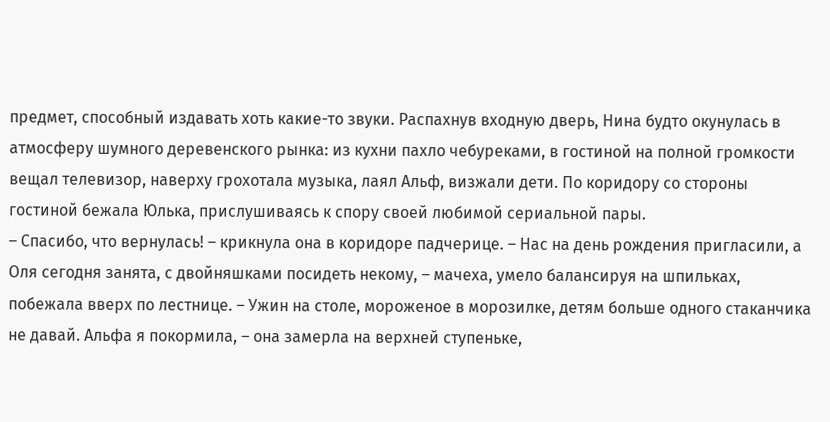предмет, способный издавать хоть какие-то звуки. Распахнув входную дверь, Нина будто окунулась в атмосферу шумного деревенского рынка: из кухни пахло чебуреками, в гостиной на полной громкости вещал телевизор, наверху грохотала музыка, лаял Альф, визжали дети. По коридору со стороны гостиной бежала Юлька, прислушиваясь к спору своей любимой сериальной пары.
– Спасибо, что вернулась! – крикнула она в коридоре падчерице. – Нас на день рождения пригласили, а Оля сегодня занята, с двойняшками посидеть некому, – мачеха, умело балансируя на шпильках, побежала вверх по лестнице. – Ужин на столе, мороженое в морозилке, детям больше одного стаканчика не давай. Альфа я покормила, – она замерла на верхней ступеньке,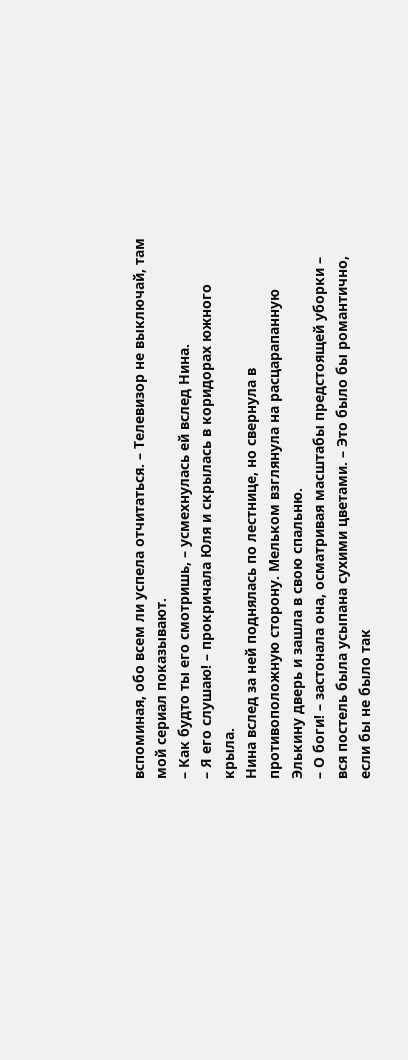вспоминая, обо всем ли успела отчитаться. – Телевизор не выключай, там мой сериал показывают.
– Как будто ты его смотришь, – усмехнулась ей вслед Нина.
– Я его слушаю! – прокричала Юля и скрылась в коридорах южного крыла.
Нина вслед за ней поднялась по лестнице, но свернула в противоположную сторону. Мельком взглянула на расцарапанную Элькину дверь и зашла в свою спальню.
– О боги! – застонала она, осматривая масштабы предстоящей уборки – вся постель была усыпана сухими цветами. – Это было бы романтично, если бы не было так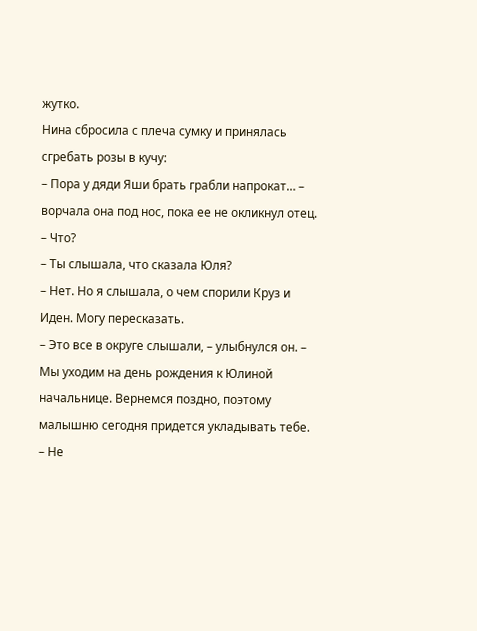жутко.
Нина сбросила с плеча сумку и принялась сгребать розы в кучу:
– Пора у дяди Яши брать грабли напрокат… – ворчала она под нос, пока ее не окликнул отец. – Что?
– Ты слышала, что сказала Юля?
– Нет. Но я слышала, о чем спорили Круз и Иден. Могу пересказать.
– Это все в округе слышали, – улыбнулся он. – Мы уходим на день рождения к Юлиной начальнице. Вернемся поздно, поэтому малышню сегодня придется укладывать тебе.
– Не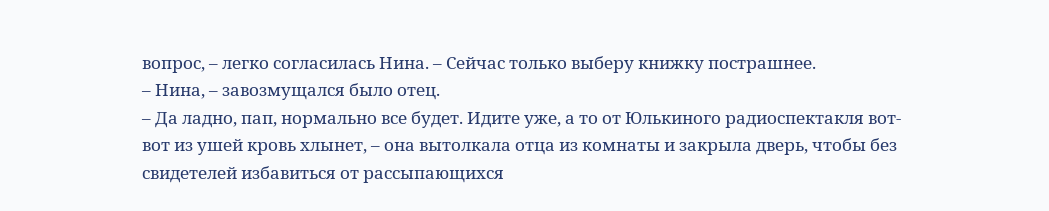вопрос, – легко согласилась Нина. – Сейчас только выберу книжку пострашнее.
– Нина, – завозмущался было отец.
– Да ладно, пап, нормально все будет. Идите уже, а то от Юлькиного радиоспектакля вот-вот из ушей кровь хлынет, – она вытолкала отца из комнаты и закрыла дверь, чтобы без свидетелей избавиться от рассыпающихся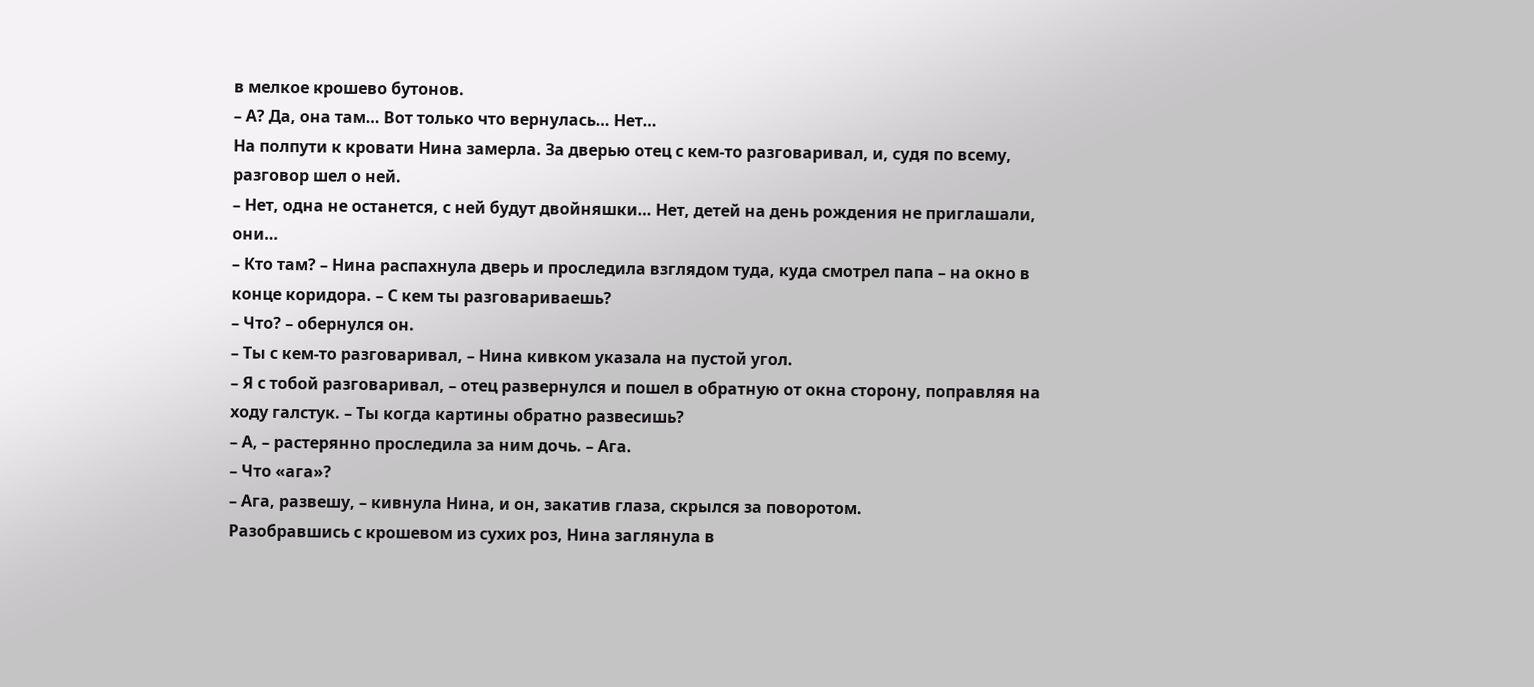в мелкое крошево бутонов.
– А? Да, она там… Вот только что вернулась… Нет…
На полпути к кровати Нина замерла. За дверью отец с кем-то разговаривал, и, судя по всему, разговор шел о ней.
– Нет, одна не останется, с ней будут двойняшки… Нет, детей на день рождения не приглашали, они…
– Кто там? – Нина распахнула дверь и проследила взглядом туда, куда смотрел папа – на окно в конце коридора. – С кем ты разговариваешь?
– Что? – обернулся он.
– Ты с кем-то разговаривал, – Нина кивком указала на пустой угол.
– Я с тобой разговаривал, – отец развернулся и пошел в обратную от окна сторону, поправляя на ходу галстук. – Ты когда картины обратно развесишь?
– А, – растерянно проследила за ним дочь. – Ага.
– Что «ага»?
– Ага, развешу, – кивнула Нина, и он, закатив глаза, скрылся за поворотом.
Разобравшись с крошевом из сухих роз, Нина заглянула в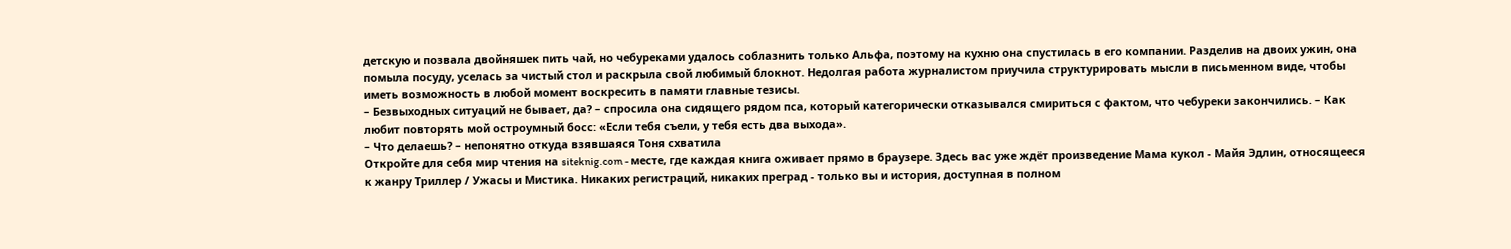детскую и позвала двойняшек пить чай, но чебуреками удалось соблазнить только Альфа, поэтому на кухню она спустилась в его компании. Разделив на двоих ужин, она помыла посуду, уселась за чистый стол и раскрыла свой любимый блокнот. Недолгая работа журналистом приучила структурировать мысли в письменном виде, чтобы иметь возможность в любой момент воскресить в памяти главные тезисы.
– Безвыходных ситуаций не бывает, да? – спросила она сидящего рядом пса, который категорически отказывался смириться с фактом, что чебуреки закончились. – Как любит повторять мой остроумный босс: «Если тебя съели, у тебя есть два выхода».
– Что делаешь? – непонятно откуда взявшаяся Тоня схватила
Откройте для себя мир чтения на siteknig.com - месте, где каждая книга оживает прямо в браузере. Здесь вас уже ждёт произведение Мама кукол - Майя Эдлин, относящееся к жанру Триллер / Ужасы и Мистика. Никаких регистраций, никаких преград - только вы и история, доступная в полном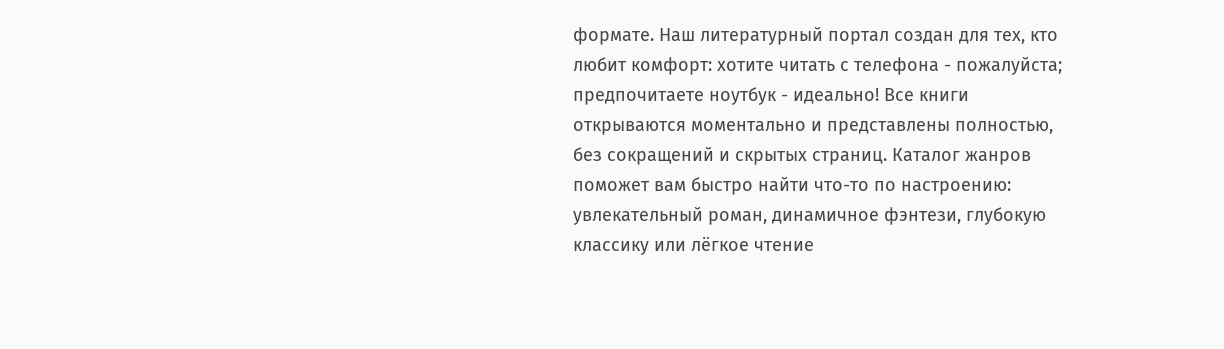формате. Наш литературный портал создан для тех, кто любит комфорт: хотите читать с телефона - пожалуйста; предпочитаете ноутбук - идеально! Все книги открываются моментально и представлены полностью, без сокращений и скрытых страниц. Каталог жанров поможет вам быстро найти что-то по настроению: увлекательный роман, динамичное фэнтези, глубокую классику или лёгкое чтение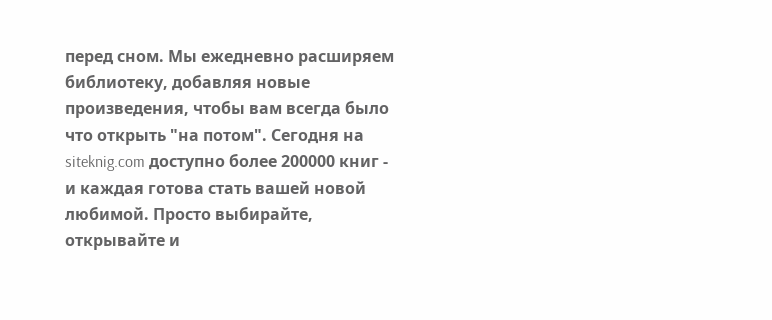перед сном. Мы ежедневно расширяем библиотеку, добавляя новые произведения, чтобы вам всегда было что открыть "на потом". Сегодня на siteknig.com доступно более 200000 книг - и каждая готова стать вашей новой любимой. Просто выбирайте, открывайте и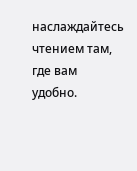наслаждайтесь чтением там, где вам удобно.